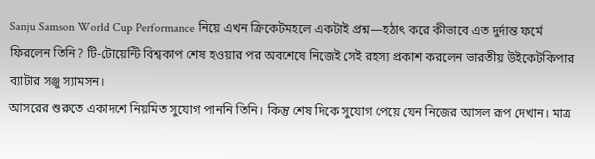Sanju Samson World Cup Performance নিয়ে এখন ক্রিকেটমহলে একটাই প্রশ্ন—হঠাৎ করে কীভাবে এত দুর্দান্ত ফর্মে ফিরলেন তিনি? টি-টোয়েন্টি বিশ্বকাপ শেষ হওয়ার পর অবশেষে নিজেই সেই রহস্য প্রকাশ করলেন ভারতীয় উইকেটকিপার ব্যাটার সঞ্জু স্যামসন।
আসরের শুরুতে একাদশে নিয়মিত সুযোগ পাননি তিনি। কিন্তু শেষ দিকে সুযোগ পেয়ে যেন নিজের আসল রূপ দেখান। মাত্র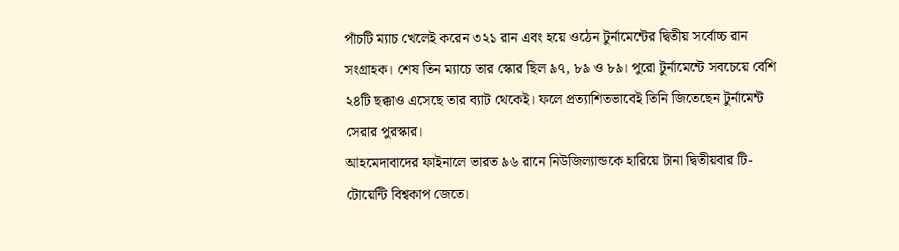পাঁচটি ম্যাচ খেলেই করেন ৩২১ রান এবং হয়ে ওঠেন টুর্নামেন্টের দ্বিতীয় সর্বোচ্চ রান সংগ্রাহক। শেষ তিন ম্যাচে তার স্কোর ছিল ৯৭, ৮৯ ও ৮৯। পুরো টুর্নামেন্টে সবচেয়ে বেশি ২৪টি ছক্কাও এসেছে তার ব্যাট থেকেই। ফলে প্রত্যাশিতভাবেই তিনি জিতেছেন টুর্নামেন্ট সেরার পুরস্কার।
আহমেদাবাদের ফাইনালে ভারত ৯৬ রানে নিউজিল্যান্ডকে হারিয়ে টানা দ্বিতীয়বার টি-টোয়েন্টি বিশ্বকাপ জেতে।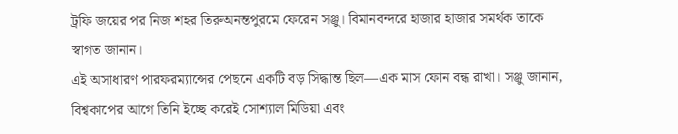ট্রফি জয়ের পর নিজ শহর তিরুঅনন্তপুরমে ফেরেন সঞ্জু। বিমানবন্দরে হাজার হাজার সমর্থক তাকে স্বাগত জানান।
এই অসাধারণ পারফরম্যান্সের পেছনে একটি বড় সিদ্ধান্ত ছিল—এক মাস ফোন বন্ধ রাখা। সঞ্জু জানান, বিশ্বকাপের আগে তিনি ইচ্ছে করেই সোশ্যাল মিডিয়া এবং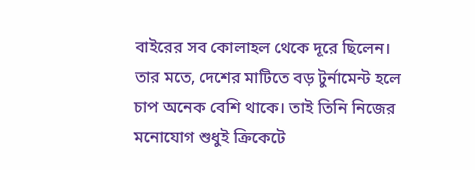বাইরের সব কোলাহল থেকে দূরে ছিলেন। তার মতে, দেশের মাটিতে বড় টুর্নামেন্ট হলে চাপ অনেক বেশি থাকে। তাই তিনি নিজের মনোযোগ শুধুই ক্রিকেটে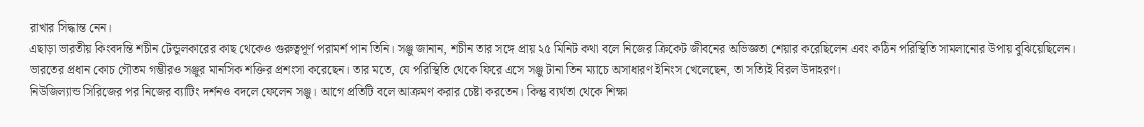রাখার সিদ্ধান্ত নেন।
এছাড়া ভারতীয় কিংবদন্তি শচীন টেন্ডুলকারের কাছ থেকেও গুরুত্বপূর্ণ পরামর্শ পান তিনি। সঞ্জু জানান, শচীন তার সঙ্গে প্রায় ২৫ মিনিট কথা বলে নিজের ক্রিকেট জীবনের অভিজ্ঞতা শেয়ার করেছিলেন এবং কঠিন পরিস্থিতি সামলানোর উপায় বুঝিয়েছিলেন।
ভারতের প্রধান কোচ গৌতম গম্ভীরও সঞ্জুর মানসিক শক্তির প্রশংসা করেছেন। তার মতে, যে পরিস্থিতি থেকে ফিরে এসে সঞ্জু টানা তিন ম্যাচে অসাধারণ ইনিংস খেলেছেন, তা সত্যিই বিরল উদাহরণ।
নিউজিল্যান্ড সিরিজের পর নিজের ব্যাটিং দর্শনও বদলে ফেলেন সঞ্জু। আগে প্রতিটি বলে আক্রমণ করার চেষ্টা করতেন। কিন্তু ব্যর্থতা থেকে শিক্ষা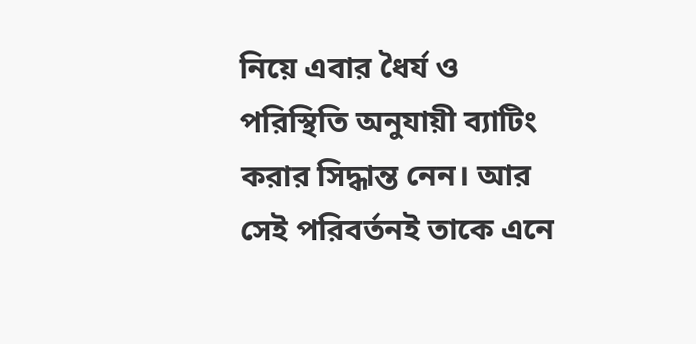নিয়ে এবার ধৈর্য ও পরিস্থিতি অনুযায়ী ব্যাটিং করার সিদ্ধান্ত নেন। আর সেই পরিবর্তনই তাকে এনে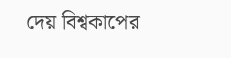দেয় বিশ্বকাপের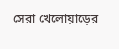সেরা খেলোয়াড়ের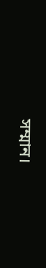সম্মান।